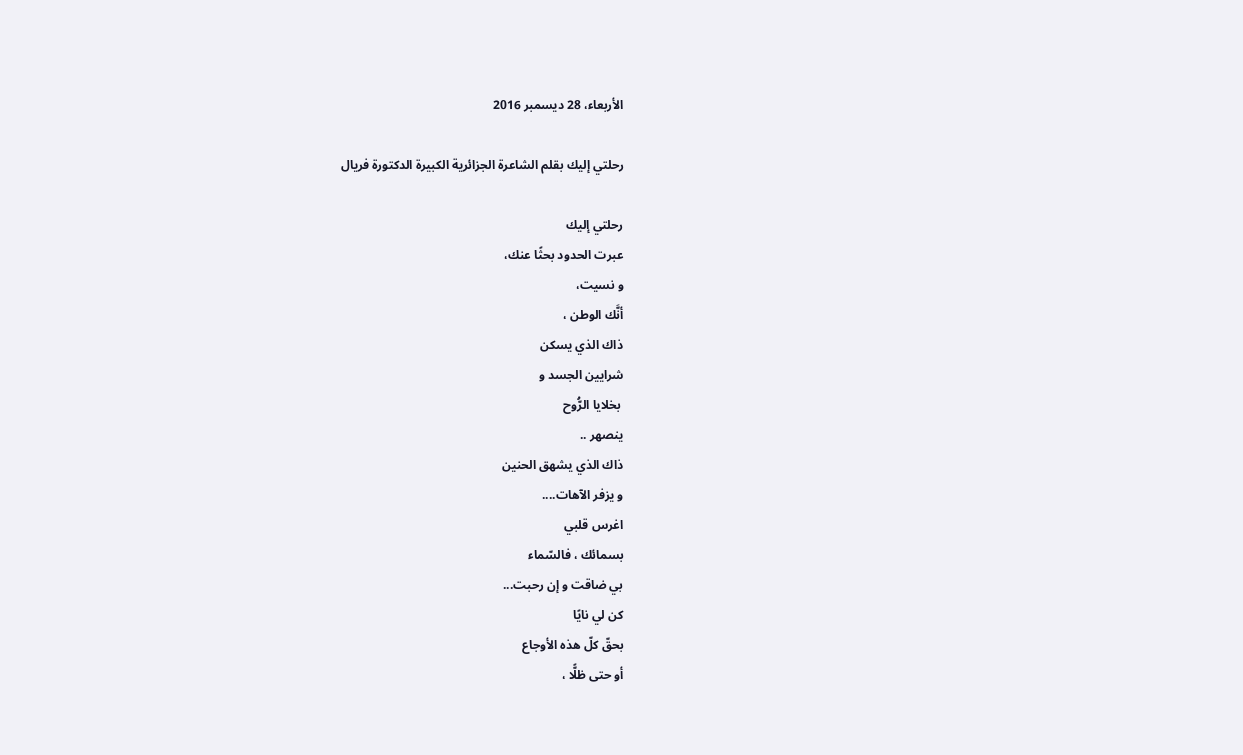الأربعاء، 28 ديسمبر 2016

رحلتي إليك بقلم الشاعرة الجزائرية الكبيرة الدكتورة فريال

رحلتي إليك
عبرت الحدود بحثًا عنك،
و نسيت،
أنَّك الوطن ،
ذاك الذي يسكن
شرايين الجسد و
 بخلايا الرُّوح
ينصهر ..
ذاك الذي يشهق الحنين
و يزفر الآهات....
اغرس قلبي
بسمائك ، فالسّماء
بي ضاقت و إن رحبت...
كن لي نايًا
بحقّ كلّ هذه الأوجاع
أو حتى ظلًّا ،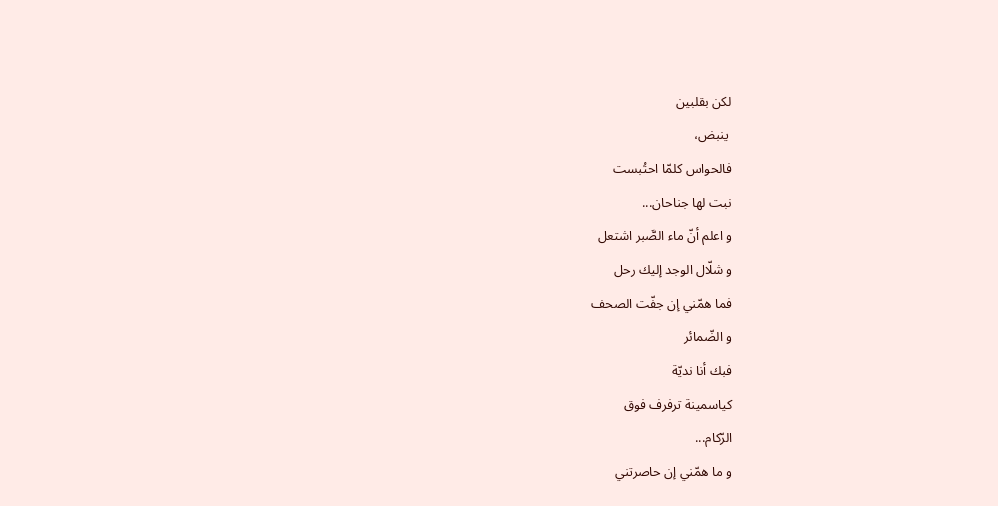لكن بقلبين
 ينبض،
فالحواس كلمّا احتُبست
نبت لها جناحان...
و اعلم أنّ ماء الصَّبر اشتعل
و شلّال الوجد إليك رحل
فما همّني إن جفّت الصحف
و الضّمائر
فبك أنا نديّة
كياسمينة ترفرف فوق
الرّكام...
و ما همّني إن حاصرتني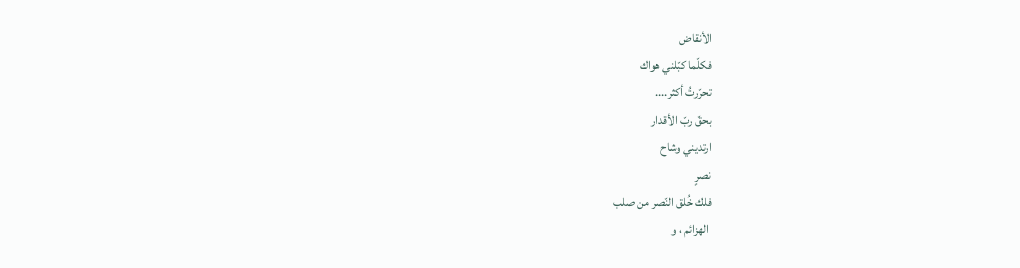الأنقاض
فكلّما كبّلني هواك
تحرّرتُ أكثر....
بحقّ ربّ الأقدار
ارتديني وشاح
نصرٍ
فلك خُلق النّصر من صلب
 الهزائم ، و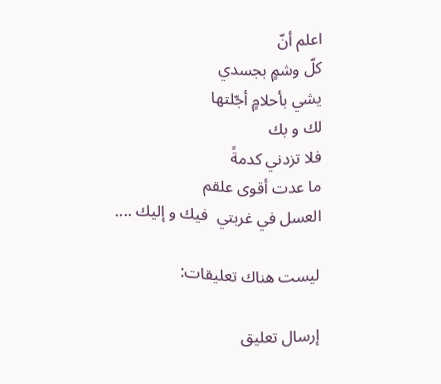اعلم أنّ
كلّ وشمٍ بجسدي
يشي بأحلامٍ أجّلتها
لك و بك
فلا تزدني كدمةً
ما عدت أقوى علقم
العسل في غربتي  فيك و إليك ....

ليست هناك تعليقات:

إرسال تعليق